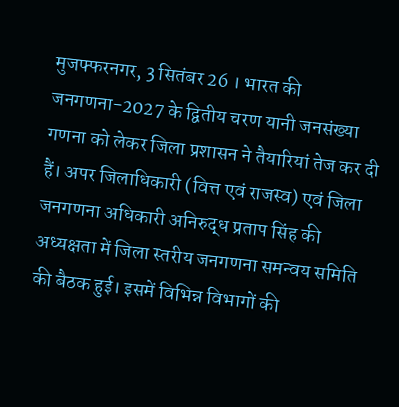मुजफ्फरनगर, 3 सितंबर 26 । भारत की जनगणना-2027 के द्वितीय चरण यानी जनसंख्या गणना को लेकर जिला प्रशासन ने तैयारियां तेज कर दी हैं। अपर जिलाधिकारी (वित्त एवं राजस्व) एवं जिला जनगणना अधिकारी अनिरुद्ध प्रताप सिंह की अध्यक्षता में जिला स्तरीय जनगणना समन्वय समिति की बैठक हुई। इसमें विभिन्न विभागों की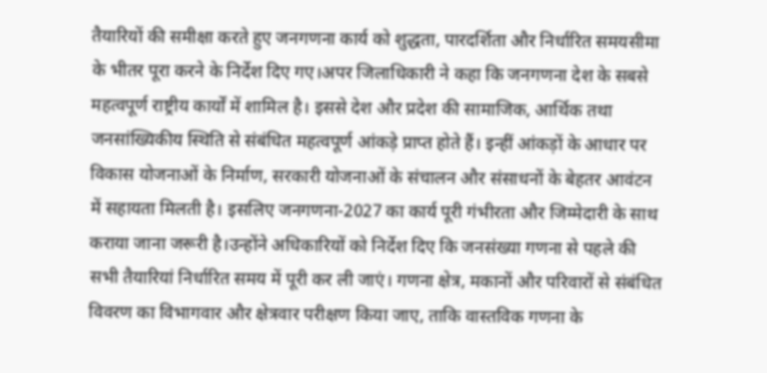तैयारियों की समीक्षा करते हुए जनगणना कार्य को शुद्धता, पारदर्शिता और निर्धारित समयसीमा के भीतर पूरा करने के निर्देश दिए गए।अपर जिलाधिकारी ने कहा कि जनगणना देश के सबसे महत्वपूर्ण राष्ट्रीय कार्यों में शामिल है। इससे देश और प्रदेश की सामाजिक, आर्थिक तथा जनसांख्यिकीय स्थिति से संबंधित महत्वपूर्ण आंकड़े प्राप्त होते हैं। इन्हीं आंकड़ों के आधार पर विकास योजनाओं के निर्माण, सरकारी योजनाओं के संचालन और संसाधनों के बेहतर आवंटन में सहायता मिलती है। इसलिए जनगणना-2027 का कार्य पूरी गंभीरता और जिम्मेदारी के साथ कराया जाना जरूरी है।उन्होंने अधिकारियों को निर्देश दिए कि जनसंख्या गणना से पहले की सभी तैयारियां निर्धारित समय में पूरी कर ली जाएं। गणना क्षेत्र, मकानों और परिवारों से संबंधित विवरण का विभागवार और क्षेत्रवार परीक्षण किया जाए, ताकि वास्तविक गणना के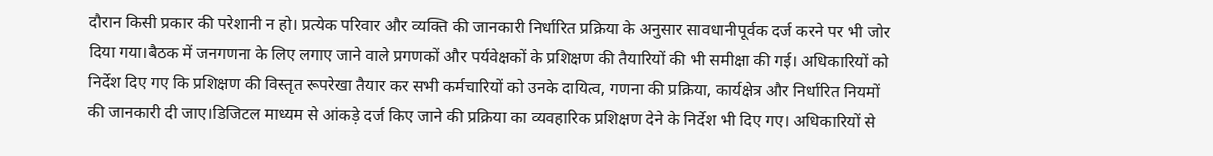दौरान किसी प्रकार की परेशानी न हो। प्रत्येक परिवार और व्यक्ति की जानकारी निर्धारित प्रक्रिया के अनुसार सावधानीपूर्वक दर्ज करने पर भी जोर दिया गया।बैठक में जनगणना के लिए लगाए जाने वाले प्रगणकों और पर्यवेक्षकों के प्रशिक्षण की तैयारियों की भी समीक्षा की गई। अधिकारियों को निर्देश दिए गए कि प्रशिक्षण की विस्तृत रूपरेखा तैयार कर सभी कर्मचारियों को उनके दायित्व, गणना की प्रक्रिया, कार्यक्षेत्र और निर्धारित नियमों की जानकारी दी जाए।डिजिटल माध्यम से आंकड़े दर्ज किए जाने की प्रक्रिया का व्यवहारिक प्रशिक्षण देने के निर्देश भी दिए गए। अधिकारियों से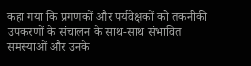कहा गया कि प्रगणकों और पर्यवेक्षकों को तकनीकी उपकरणों के संचालन के साथ-साथ संभावित समस्याओं और उनके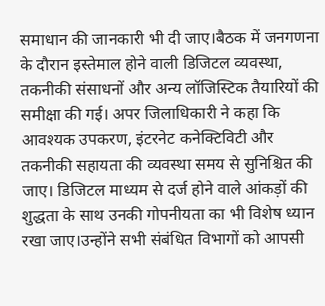समाधान की जानकारी भी दी जाए।बैठक में जनगणना के दौरान इस्तेमाल होने वाली डिजिटल व्यवस्था, तकनीकी संसाधनों और अन्य लॉजिस्टिक तैयारियों की समीक्षा की गई। अपर जिलाधिकारी ने कहा कि आवश्यक उपकरण, इंटरनेट कनेक्टिविटी और तकनीकी सहायता की व्यवस्था समय से सुनिश्चित की जाए। डिजिटल माध्यम से दर्ज होने वाले आंकड़ों की शुद्धता के साथ उनकी गोपनीयता का भी विशेष ध्यान रखा जाए।उन्होंने सभी संबंधित विभागों को आपसी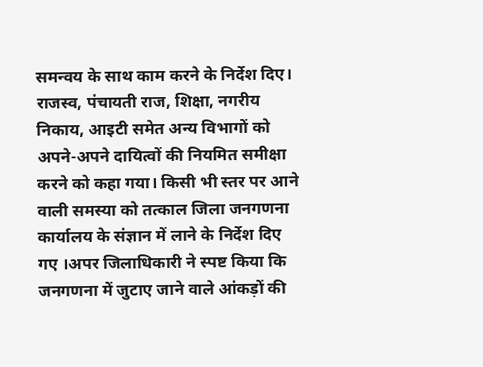समन्वय के साथ काम करने के निर्देश दिए। राजस्व, पंचायती राज, शिक्षा, नगरीय निकाय, आइटी समेत अन्य विभागों को अपने-अपने दायित्वों की नियमित समीक्षा करने को कहा गया। किसी भी स्तर पर आने वाली समस्या को तत्काल जिला जनगणना कार्यालय के संज्ञान में लाने के निर्देश दिए गए ।अपर जिलाधिकारी ने स्पष्ट किया कि जनगणना में जुटाए जाने वाले आंकड़ों की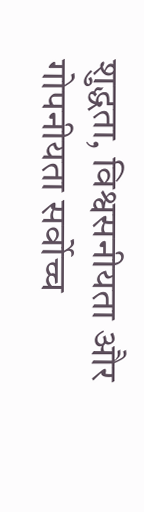शुद्धता, विश्वसनीयता और गोपनीयता सर्वोच्च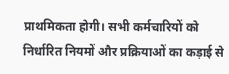प्राथमिकता होगी। सभी कर्मचारियों को निर्धारित नियमों और प्रक्रियाओं का कड़ाई से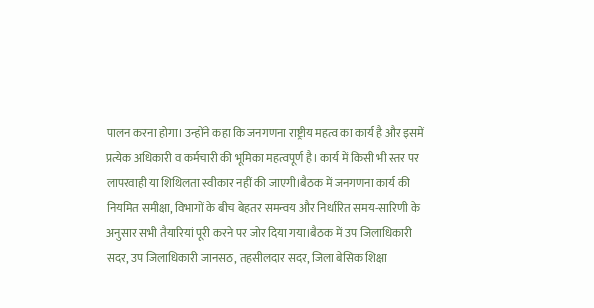पालन करना होगा। उन्होंने कहा कि जनगणना राष्ट्रीय महत्व का कार्य है और इसमें प्रत्येक अधिकारी व कर्मचारी की भूमिका महत्वपूर्ण है। कार्य में किसी भी स्तर पर लापरवाही या शिथिलता स्वीकार नहीं की जाएगी।बैठक में जनगणना कार्य की नियमित समीक्षा, विभागों के बीच बेहतर समन्वय और निर्धारित समय-सारिणी के अनुसार सभी तैयारियां पूरी करने पर जोर दिया गया।बैठक में उप जिलाधिकारी सदर, उप जिलाधिकारी जानसठ, तहसीलदार सदर, जिला बेसिक शिक्षा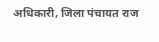अधिकारी, जिला पंचायत राज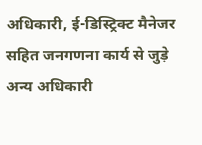अधिकारी, ई-डिस्ट्रिक्ट मैनेजर सहित जनगणना कार्य से जुड़े अन्य अधिकारी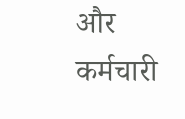और कर्मचारी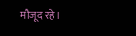मौजूद रहे।